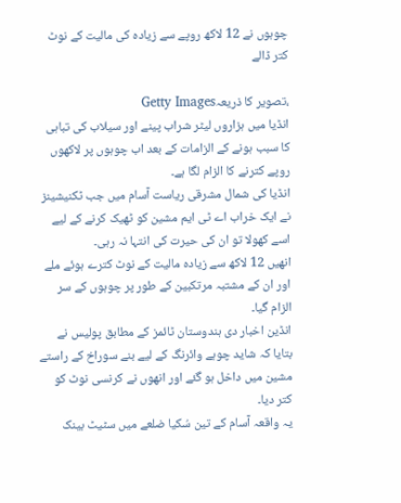چوہوں نے 12 لاکھ روپے سے زیادہ کی مالیت کے نوٹ کتر ڈالے

،تصویر کا ذریعہGetty Images
انڈیا میں ہزاروں لیٹر شراب پینے اور سیلاب کی تباہی کا سبب ہونے کے الزامات کے بعد اب چوہوں پر لاکھوں روپے کترنے کا الزام لگا ہے۔
انڈیا کی شمال مشرقی ریاست آسام میں جب ٹکنیشینز نے ایک خراب اے ٹی ایم مشین کو ٹھیک کرنے کے لیے اسے کھولا تو ان کی حیرت کی انتہا نہ رہی۔
انھیں 12 لاکھ سے زیادہ مالیت کے نوٹ کترے ہوئے ملے اور ان کے مشتبہ مرتکبین کے طور پر چوہوں کے سر الزام گیا۔
انڈین اخبار دی ہندوستان ٹائمز کے مطابق پولیس نے بتایا کہ شاید چوہے وائرنگ کے لیے بنے سوراخ کے راستے مشین میں داخل ہو گئے اور انھوں نے کرنسی نوٹ کو کتر دیا۔
یہ واقعہ آسام کے تین سُکیا ضلعے میں سٹیٹ بینک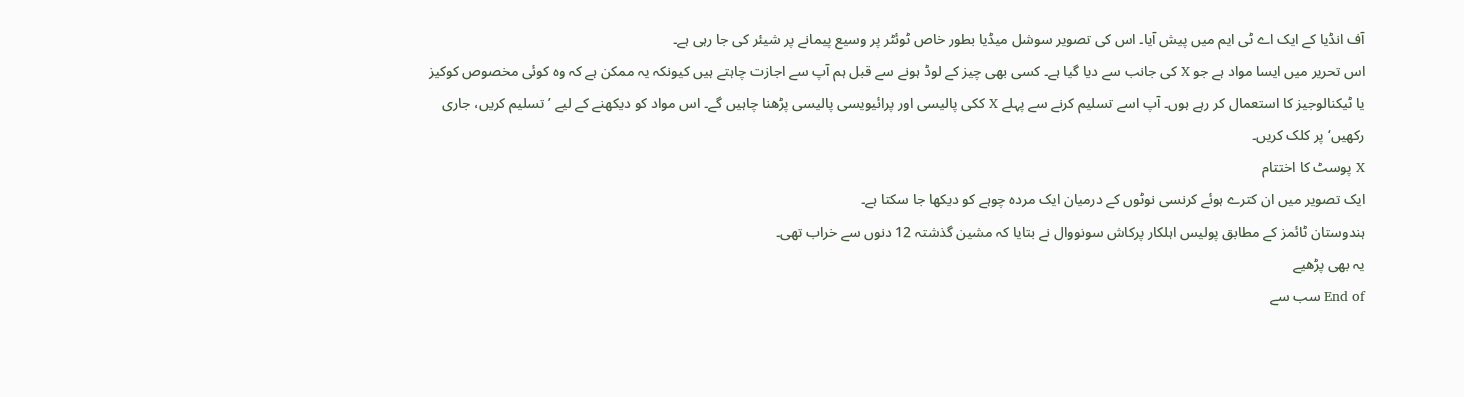آف انڈیا کے ایک اے ٹی ایم میں پیش آيا۔ اس کی تصویر سوشل میڈیا بطور خاص ٹوئٹر پر وسیع پیمانے پر شیئر کی جا رہی ہے۔
اس تحریر میں ایسا مواد ہے جو X کی جانب سے دیا گیا ہے۔ کسی بھی چیز کے لوڈ ہونے سے قبل ہم آپ سے اجازت چاہتے ہیں کیونکہ یہ ممکن ہے کہ وہ کوئی مخصوص کوکیز یا ٹیکنالوجیز کا استعمال کر رہے ہوں۔ آپ اسے تسلیم کرنے سے پہلے X ککی پالیسی اور پرائیویسی پالیسی پڑھنا چاہیں گے۔ اس مواد کو دیکھنے کے لیے ’تسلیم کریں، جاری رکھیں‘ پر کلک کریں۔
X پوسٹ کا اختتام
ایک تصویر میں ان کترے ہوئے کرنسی نوٹوں کے درمیان ایک مردہ چوہے کو دیکھا جا سکتا ہے۔
ہندوستان ٹائمز کے مطابق پولیس اہلکار پرکاش سونووال نے بتایا کہ مشین گذشتہ 12 دنوں سے خراب تھی۔
یہ بھی پڑھیے
End of سب سے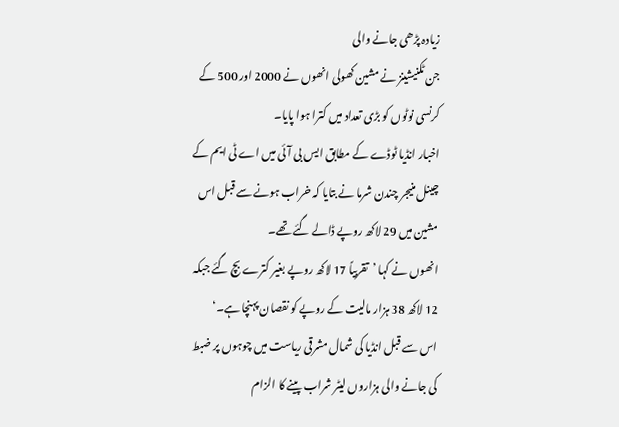زیادہ پڑھی جانے والی
جن ٹکنیشینز نے مشین کھولی انھوں نے 2000 اور 500 کے کرنسی نوٹوں کو بڑی تعداد میں کترا ہوا پایا۔
اخبار انڈیا ٹوڈے کے مطابق ایس بی آئی میں اے ٹی ایم کے چینل منیجر چندن شرما نے بتایا کہ خراب ہونے سے قبل اس مشین میں 29 لاکھ روپے ڈالے گئے تھے۔
انھوں نے کہا ’تقربیاً 17 لاکھ روپے بغیر کترے بچ گئے جبکہ 12 لاکھ 38 ہزار مالیت کے روپے کو نقصان پہنچا ہے۔‘
اس سے قبل انڈیا کی شمال مشرقی ریاست میں چوہوں پر ضبط کی جانے والی ہزاروں لیٹر شراب پینے کا الزام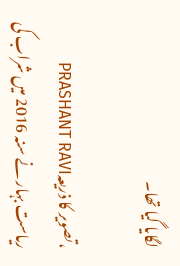لگایا گيا تھا۔

،تصویر کا ذریعہPRASHANT RAVI
ریاست بہار نے سنہ 2016 میں شراب کی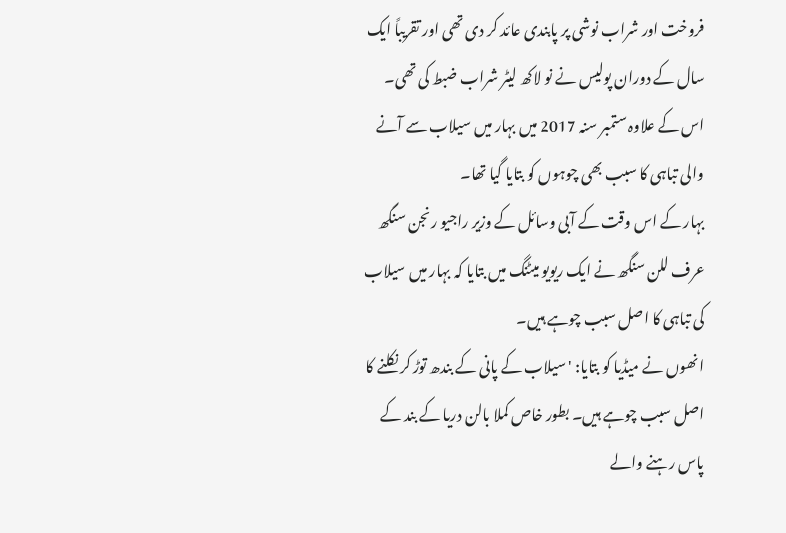فروخت اور شراب نوشی پر پابندی عائد کر دی تھی اور تقریباً ایک سال کے دوران پولیس نے نو لاکھ لیٹر شراب ضبط کی تھی۔
اس کے علاوہ ستمبر سنہ 2017 میں بہار میں سیلاب سے آنے والی تباہی کا سبب بھی چوہوں کو بتایا گیا تھا۔
بہار کے اس وقت کے آبی وسائل کے وزیر راجیو رنجن سنگھ عرف للن سنگھ نے ایک ریویو میٹنگ میں بتایا کہ بہار میں سیلاب کی تباہی کا اصل سبب چوہے ہیں۔
انھوں نے میڈیا کو بتایا: 'سیلاب کے پانی کے بندھ توڑ کر نکلنے کا اصل سبب چوہے ہیں۔ بطور خاص کملا بالن دریا کے بند کے پاس رہنے والے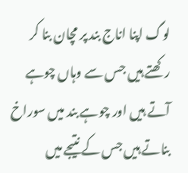لوگ اپنا اناج بند پر مچان بنا کر رکھتے ہیں جس سے وہاں چوہے آتے ہیں اور چوہے بند میں سوراخ بناتے ہیں جس کے نتیجے میں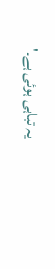یہ تباہی ہوئی ہے۔'